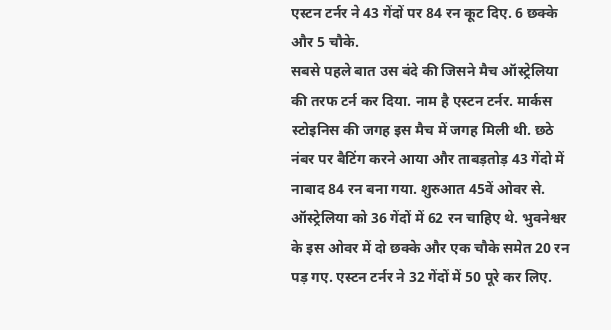एस्टन टर्नर ने 43 गेंदों पर 84 रन कूट दिए. 6 छक्के और 5 चौके.
सबसे पहले बात उस बंदे की जिसने मैच ऑस्ट्रेलिया की तरफ टर्न कर दिया. नाम है एस्टन टर्नर. मार्कस स्टोइनिस की जगह इस मैच में जगह मिली थी. छठे नंबर पर बैटिंग करने आया और ताबड़तोड़ 43 गेंदो में नाबाद 84 रन बना गया. शुरुआत 45वें ओवर से. ऑस्ट्रेलिया को 36 गेंदों में 62 रन चाहिए थे. भुवनेश्वर के इस ओवर में दो छक्के और एक चौके समेत 20 रन पड़ गए. एस्टन टर्नर ने 32 गेंदों में 50 पूरे कर लिए.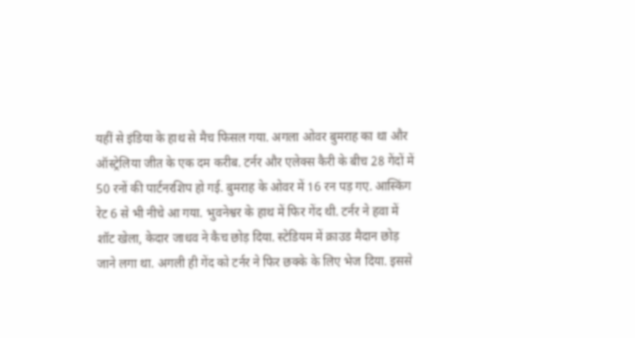यहीं से इंडिया के हाथ से मैच फिसल गया. अगला ओवर बुमराह का था और ऑस्ट्रेलिया जीत के एक दम करीब. टर्नर और एलेक्स कैरी के बीच 28 गेंदों में 50 रनों की पार्टनरशिप हो गई. बुमराह के ओवर में 16 रन पड़ गए. आस्किंग रेट 6 से भी नीचे आ गया. भुवनेश्वर के हाथ में फिर गेंद थी. टर्नर ने हवा में शॉट खेला, केदार जाधव ने कैच छोड़ दिया. स्टेडियम में क्राउड मैदान छोड़ जाने लगा था. अगली ही गेंद को टर्नर ने फिर छक्के के लिए भेज दिया. इससे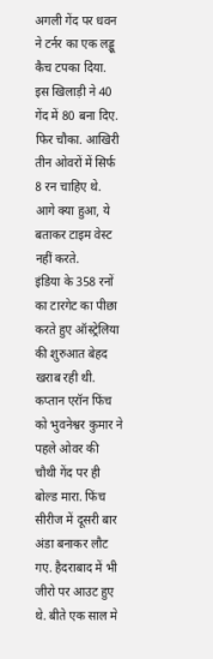अगली गेंद पर धवन ने टर्नर का एक लड्डू कैच टपका दिया. इस खिलाड़ी ने 40 गेंद में 80 बना दिए. फिर चौका. आखिरी तीन ओवरों में सिर्फ 8 रन चाहिए थे. आगे क्या हुआ, ये बताकर टाइम वेस्ट नहीं करते.
इंडिया के 358 रनों का टारगेट का पीछा करते हुए ऑस्ट्रेलिया की शुरुआत बेहद खराब रही थी. कप्तान एरॉन फिंच को भुवनेश्वर कुमार ने पहले ओवर की चौथी गेंद पर ही बोल्ड मारा. फिंच सीरीज में दूसरी बार अंडा बनाकर लौट गए. हैदराबाद में भी जीरो पर आउट हुए थे. बीते एक साल मे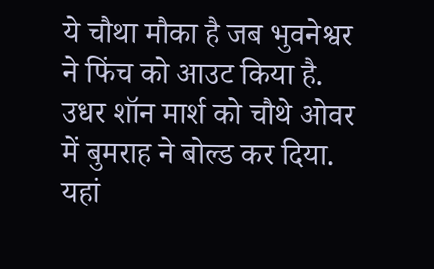ये चौथा मौका है जब भुवनेश्वर ने फिंच को आउट किया है. उधर शॉन मार्श को चौथे ओवर में बुमराह ने बोल्ड कर दिया. यहां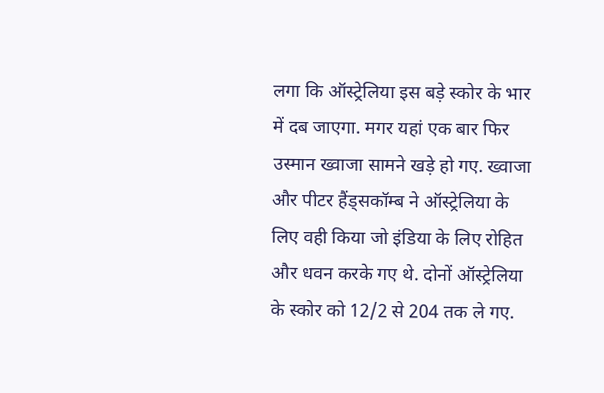लगा कि ऑस्ट्रेलिया इस बड़े स्कोर के भार में दब जाएगा. मगर यहां एक बार फिर उस्मान ख्वाजा सामने खड़े हो गए. ख्वाजा और पीटर हैंड्सकॉम्ब ने ऑस्ट्रेलिया के लिए वही किया जो इंडिया के लिए रोहित और धवन करके गए थे. दोनों ऑस्ट्रेलिया के स्कोर को 12/2 से 204 तक ले गए.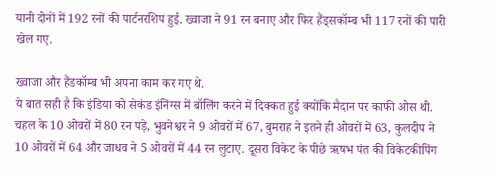यानी दोनों में 192 रनों की पार्टनरशिप हुई. ख्वाजा ने 91 रन बनाए और फिर हैंड्सकॉम्ब भी 117 रनों की पारी खेल गए.

ख्वाजा और हैंडकॉम्ब भी अपना काम कर गए थे.
ये बात सही है कि इंडिया को सेकंड इंनिंग्स में बॉलिंग करने में दिक्कत हुई क्योंकि मैदान पर काफी ओस थी. चहल के 10 ओवरों में 80 रन पड़े, भुवनेश्वर ने 9 ओवरों में 67, बुमराह ने इतने ही ओवरों में 63, कुलदीप ने 10 ओवरों में 64 और जाधव ने 5 ओवरों में 44 रन लुटाए. दूसरा विकेट के पीछे ऋषभ पंत की विकेटकीपिंग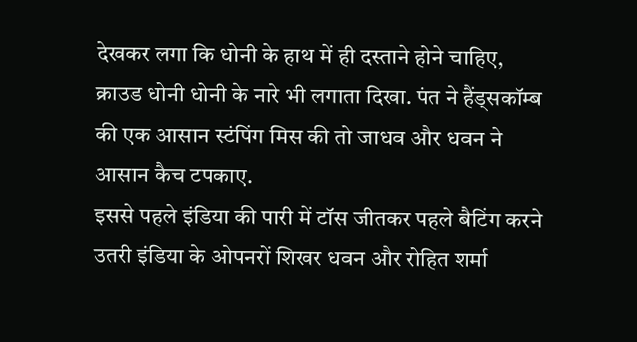देखकर लगा कि धोनी के हाथ में ही दस्ताने होने चाहिए, क्राउड धोनी धोनी के नारे भी लगाता दिखा. पंत ने हैंड्सकॉम्ब की एक आसान स्टंपिंग मिस की तो जाधव और धवन ने आसान कैच टपकाए.
इससे पहले इंडिया की पारी में टॉस जीतकर पहले बैटिंग करने उतरी इंडिया के ओपनरों शिखर धवन और रोहित शर्मा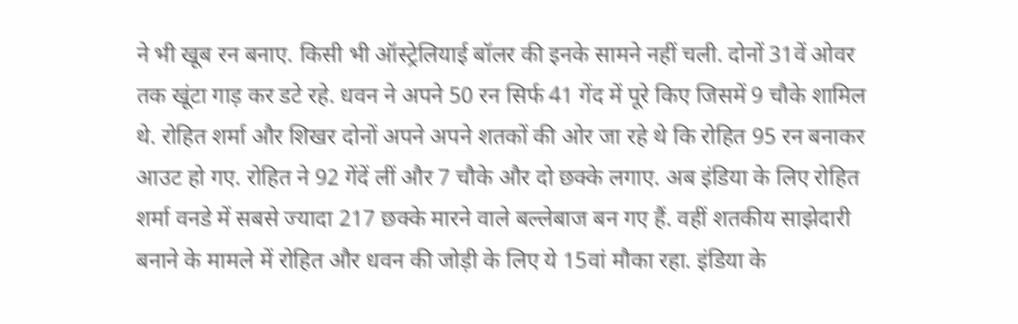ने भी खूब रन बनाए. किसी भी ऑस्ट्रेलियाई बॉलर की इनके सामने नहीं चली. दोनों 31वें ओवर तक खूंटा गाड़ कर डटे रहे. धवन ने अपने 50 रन सिर्फ 41 गेंद में पूरे किए जिसमें 9 चौके शामिल थे. रोहित शर्मा और शिखर दोनों अपने अपने शतकों की ओर जा रहे थे कि रोहित 95 रन बनाकर आउट हो गए. रोहित ने 92 गेंदें लीं और 7 चौके और दो छक्के लगाए. अब इंडिया के लिए रोहित शर्मा वनडे में सबसे ज्यादा 217 छक्के मारने वाले बल्लेबाज बन गए हैं. वहीं शतकीय साझेदारी बनाने के मामले में रोहित और धवन की जोड़ी के लिए ये 15वां मौका रहा. इंडिया के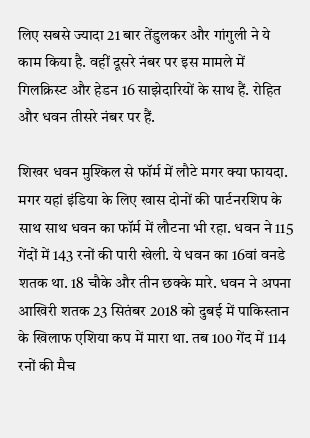लिए सबसे ज्यादा 21 बार तेंडुलकर और गांगुली ने ये काम किया है. वहीं दूसरे नंबर पर इस मामले में गिलक्रिस्ट और हेडन 16 साझेदारियों के साथ हैं. रोहित और धवन तीसरे नंबर पर हैं.

शिखर धवन मुश्किल से फॉर्म में लौटे मगर क्या फायदा.
मगर यहां इंडिया के लिए खास दोनों की पार्टनरशिप के साथ साथ धवन का फॉर्म में लौटना भी रहा. धवन ने 115 गेंदों में 143 रनों की पारी खेली. ये धवन का 16वां वनडे शतक था. 18 चौके और तीन छक्के मारे. धवन ने अपना आखिरी शतक 23 सितंबर 2018 को दुबई में पाकिस्तान के खिलाफ एशिया कप में मारा था. तब 100 गेंद में 114 रनों की मैच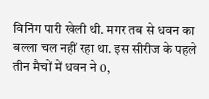विनिंग पारी खेली थी. मगर तब से धवन का बल्ला चल नहीं रहा था. इस सीरीज के पहले तीन मैचों में धवन ने 0,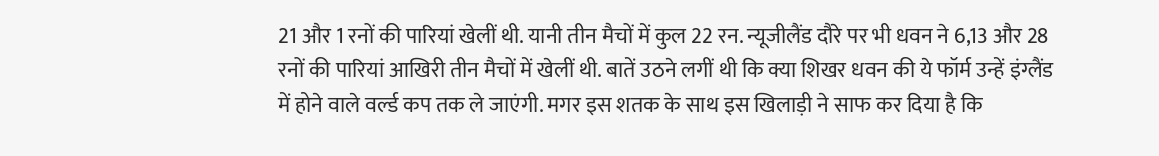21 और 1 रनों की पारियां खेलीं थी. यानी तीन मैचों में कुल 22 रन. न्यूजीलैंड दौरे पर भी धवन ने 6,13 और 28 रनों की पारियां आखिरी तीन मैचों में खेलीं थी. बातें उठने लगीं थी कि क्या शिखर धवन की ये फॉर्म उन्हें इंग्लैंड में होने वाले वर्ल्ड कप तक ले जाएंगी. मगर इस शतक के साथ इस खिलाड़ी ने साफ कर दिया है कि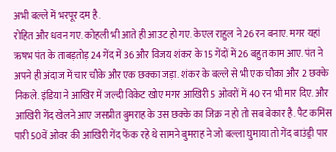अभी बल्ले में भरपूर दम है.
रोहित और धवन गए. कोहली भी आते ही आउट हो गए. केएल राहुल ने 26 रन बनाए. मगर यहां ऋषभ पंत के ताबड़तोड़ 24 गेंद में 36 और विजय शंकर के 15 गेंदों में 26 बहुत काम आए. पंत ने अपने ही अंदाज में चार चौके और एक छक्का जड़ा. शंकर के बल्ले से भी एक चौका और 2 छक्के निकले. इंडिया ने आखिर में जल्दी विकेट खोए मगर आखिरी 5 ओवरों में 40 रन भी मार दिए. और आखिरी गेंद खेलने आए जसप्रीत बुमराह के उस छक्के का जिक्र न हो तो सब बेकार है. पैट कमिंस पारी 50वें ओवर की आखिरी गेंद फेंक रहे थे सामने बुमराह ने जो बल्ला घुमाया तो गेंद बाउंड्री पार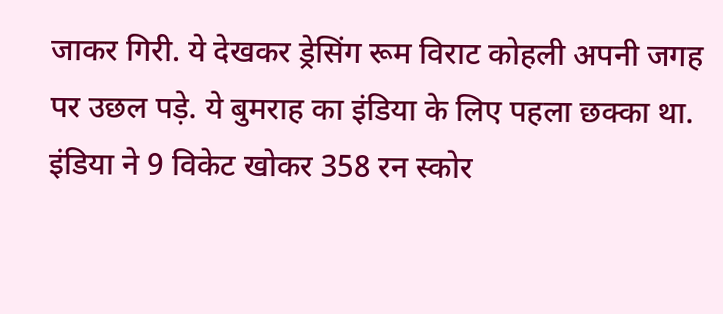जाकर गिरी. ये देखकर ड्रेसिंग रूम विराट कोहली अपनी जगह पर उछल पड़े. ये बुमराह का इंडिया के लिए पहला छक्का था. इंडिया ने 9 विकेट खोकर 358 रन स्कोर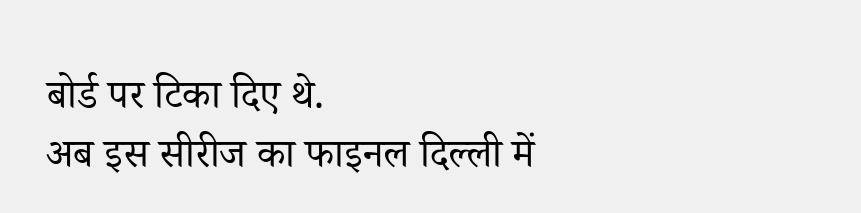बोर्ड पर टिका दिए थे.
अब इस सीरीज का फाइनल दिल्ली में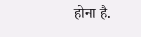होना है.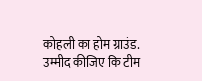कोहली का होम ग्राउंड. उम्मीद कीजिए कि टीम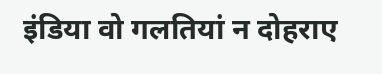इंडिया वो गलतियां न दोहराए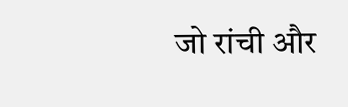जो रांची और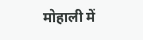मोहाली में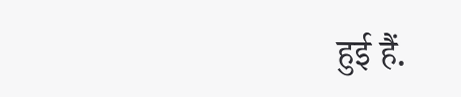हुई हैं.